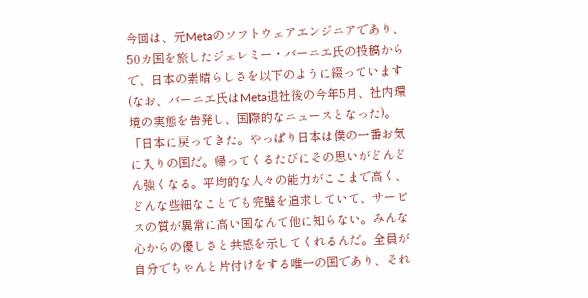今回は、元Metaのソフトウェアエンジニアであり、50カ国を旅したジェレミー・バーニエ氏の投稿からで、日本の素晴らしさを以下のように綴っています(なお、バーニエ氏はMeta退社後の今年5月、社内環境の実態を告発し、国際的なニュースとなった)。「日本に戻ってきた。やっぱり日本は僕の一番お気に入りの国だ。帰ってくるたびにその思いがどんどん強くなる。平均的な人々の能力がここまで高く、どんな些細なことでも完璧を追求していて、サービスの質が異常に高い国なんて他に知らない。みんな心からの優しさと共感を示してくれるんだ。全員が自分でちゃんと片付けをする唯一の国であり、それ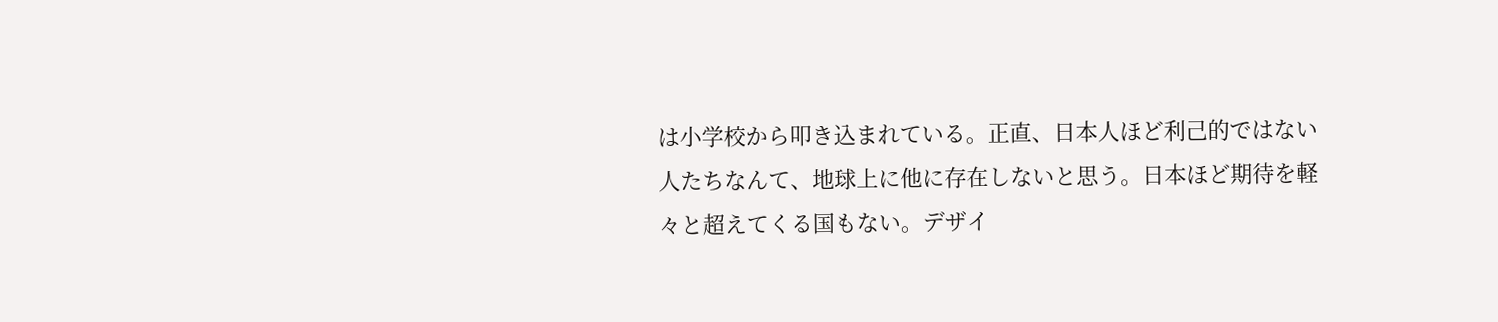は小学校から叩き込まれている。正直、日本人ほど利己的ではない人たちなんて、地球上に他に存在しないと思う。日本ほど期待を軽々と超えてくる国もない。デザイ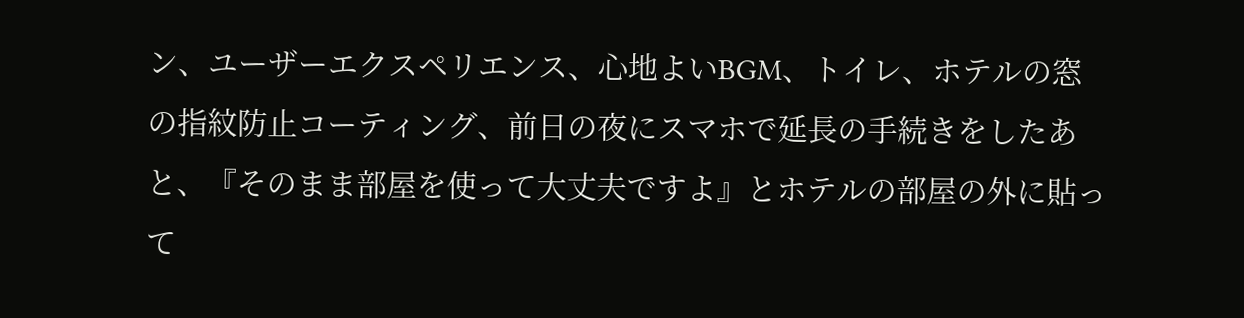ン、ユーザーエクスペリエンス、心地よいBGM、トイレ、ホテルの窓の指紋防止コーティング、前日の夜にスマホで延長の手続きをしたあと、『そのまま部屋を使って大丈夫ですよ』とホテルの部屋の外に貼って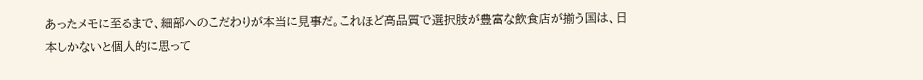あったメモに至るまで、細部へのこだわりが本当に見事だ。これほど高品質で選択肢が豊富な飲食店が揃う国は、日本しかないと個人的に思って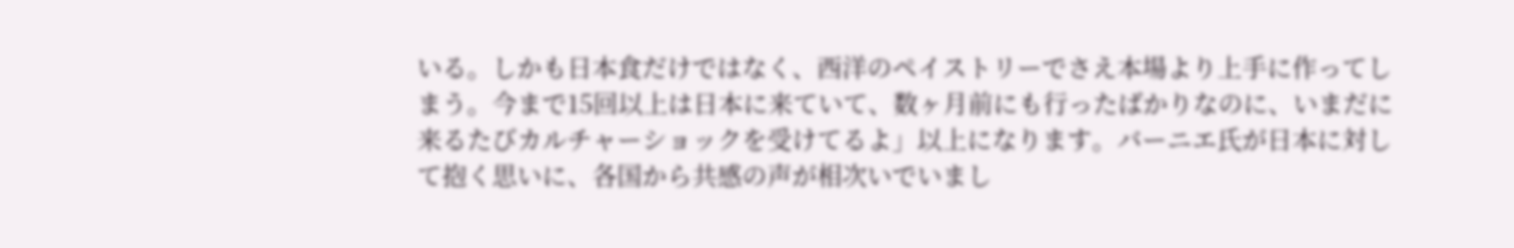いる。しかも日本食だけではなく、西洋のペイストリーでさえ本場より上手に作ってしまう。今まで15回以上は日本に来ていて、数ヶ月前にも行ったばかりなのに、いまだに来るたびカルチャーショックを受けてるよ」以上になります。バーニエ氏が日本に対して抱く思いに、各国から共感の声が相次いでいまし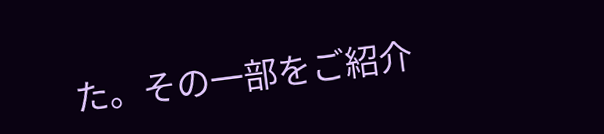た。その一部をご紹介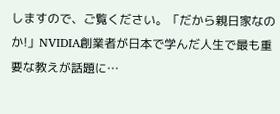しますので、ご覧ください。「だから親日家なのか!」NVIDIA創業者が日本で学んだ人生で最も重要な教えが話題に…